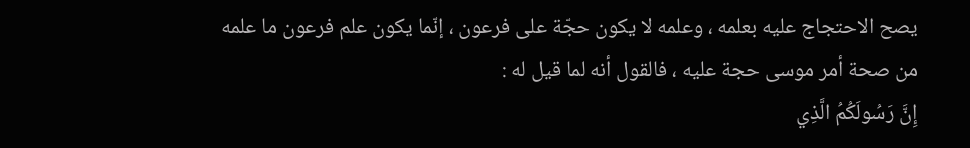يصح الاحتجاج عليه بعلمه ، وعلمه لا يكون حجّة على فرعون ، إنّما يكون علم فرعون ما علمه من صحة أمر موسى حجة عليه ، فالقول أنه لما قيل له :
إِنَّ رَسُولَكُمُ الَّذِي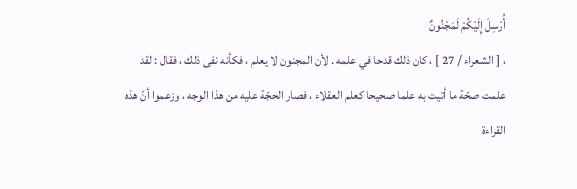أُرْسِلَ إِلَيْكُمْ لَمَجْنُونٌ
، [ الشعراء / 27 ] ، كان ذلك قدحا في علمه . لأن المجنون لا يعلم ، فكأنه نفى ذلك ، فقال : لقد علمت صحّة ما أتيت به علما صحيحا كعلم العقلاء ، فصار الحجّة عليه من هذا الوجه ، وزعموا أنّ هذه القراءة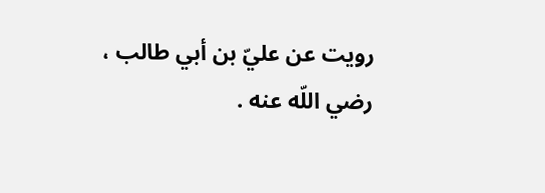رويت عن عليّ بن أبي طالب ، رضي اللّه عنه .